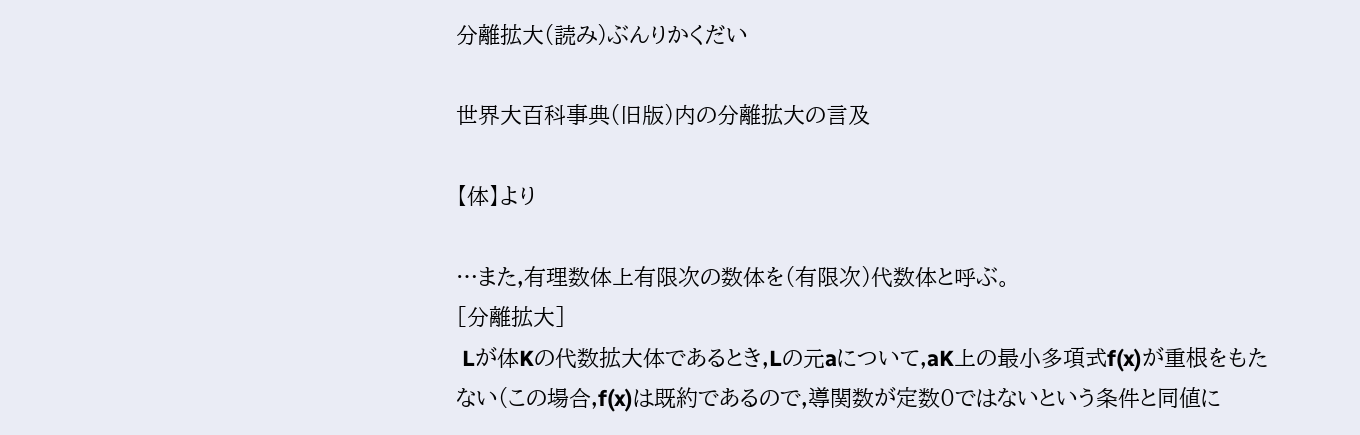分離拡大(読み)ぶんりかくだい

世界大百科事典(旧版)内の分離拡大の言及

【体】より

…また,有理数体上有限次の数体を(有限次)代数体と呼ぶ。
[分離拡大]
 Lが体Kの代数拡大体であるとき,Lの元aについて,aK上の最小多項式f(x)が重根をもたない(この場合,f(x)は既約であるので,導関数が定数0ではないという条件と同値に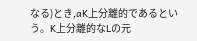なる)とき,aK上分離的であるという。K上分離的なLの元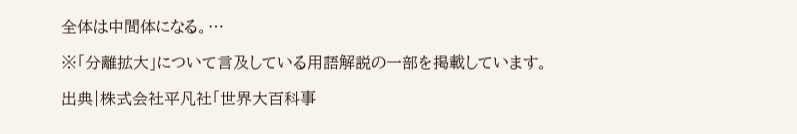全体は中間体になる。…

※「分離拡大」について言及している用語解説の一部を掲載しています。

出典|株式会社平凡社「世界大百科事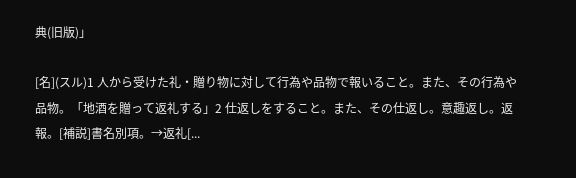典(旧版)」

[名](スル)1 人から受けた礼・贈り物に対して行為や品物で報いること。また、その行為や品物。「地酒を贈って返礼する」2 仕返しをすること。また、その仕返し。意趣返し。返報。[補説]書名別項。→返礼[...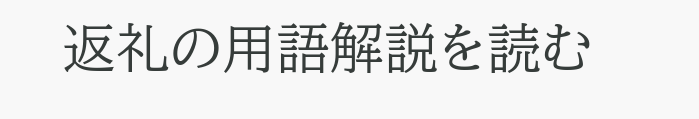返礼の用語解説を読む